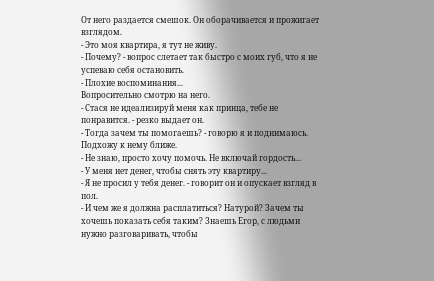От него раздается смешок. Он оборачивается и прожигает взглядом.
- Это моя квартира, я тут не живу.
- Почему? - вопрос слетает так быстро с моих губ, что я не успеваю себя остановить.
- Плохие воспоминания...
Вопросительно смотрю на него.
- Стася не идеализируй меня как принца, тебе не понравится. - резко выдает он.
- Тогда зачем ты помогаешь? - говорю я и поднимаюсь. Подхожу к нему ближе.
- Не знаю, просто хочу помочь. Не включай гордость...
- У меня нет денег, чтобы снять эту квартиру...
- Я не просил у тебя денег. - говорит он и опускает взгляд в пол.
- И чем же я должна расплатиться? Натурой? Зачем ты хочешь показать себя таким? Знаешь Егор, с людьми нужно разговаривать, чтобы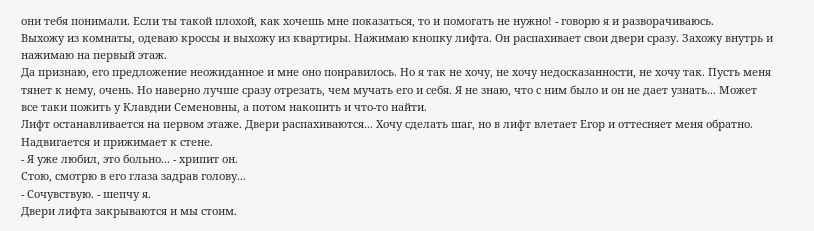они тебя понимали. Если ты такой плохой, как хочешь мне показаться, то и помогать не нужно! - говорю я и разворачиваюсь.
Выхожу из комнаты, одеваю кроссы и выхожу из квартиры. Нажимаю кнопку лифта. Он распахивает свои двери сразу. Захожу внутрь и нажимаю на первый этаж.
Да признаю, его предложение неожиданное и мне оно понравилось. Но я так не хочу, не хочу недосказанности, не хочу так. Пусть меня тянет к нему, очень. Но наверно лучше сразу отрезать, чем мучать его и себя. Я не знаю, что с ним было и он не дает узнать... Может все таки пожить у Клавдии Семеновны, а потом накопить и что-то найти.
Лифт останавливается на первом этаже. Двери распахиваются... Хочу сделать шаг, но в лифт влетает Егор и оттесняет меня обратно. Надвигается и прижимает к стене.
- Я уже любил, это больно... - хрипит он.
Стою, смотрю в его глаза задрав голову...
- Сочувствую. - шепчу я.
Двери лифта закрываются и мы стоим.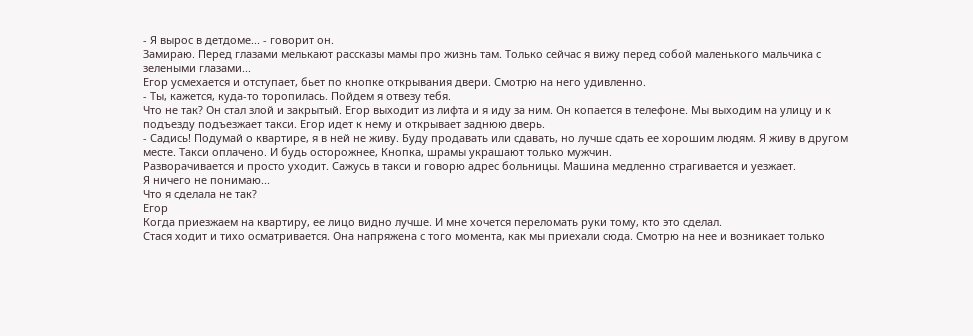- Я вырос в детдоме... - говорит он.
Замираю. Перед глазами мелькают рассказы мамы про жизнь там. Только сейчас я вижу перед собой маленького мальчика с зелеными глазами...
Егор усмехается и отступает, бьет по кнопке открывания двери. Смотрю на него удивленно.
- Ты, кажется, куда-то торопилась. Пойдем я отвезу тебя.
Что не так? Он стал злой и закрытый. Егор выходит из лифта и я иду за ним. Он копается в телефоне. Мы выходим на улицу и к подъезду подъезжает такси. Егор идет к нему и открывает заднюю дверь.
- Садись! Подумай о квартире, я в ней не живу. Буду продавать или сдавать, но лучше сдать ее хорошим людям. Я живу в другом месте. Такси оплачено. И будь осторожнее, Кнопка, шрамы украшают только мужчин.
Разворачивается и просто уходит. Сажусь в такси и говорю адрес больницы. Машина медленно страгивается и уезжает.
Я ничего не понимаю...
Что я сделала не так?
Егор
Когда приезжаем на квартиру, ее лицо видно лучше. И мне хочется переломать руки тому, кто это сделал.
Стася ходит и тихо осматривается. Она напряжена с того момента, как мы приехали сюда. Смотрю на нее и возникает только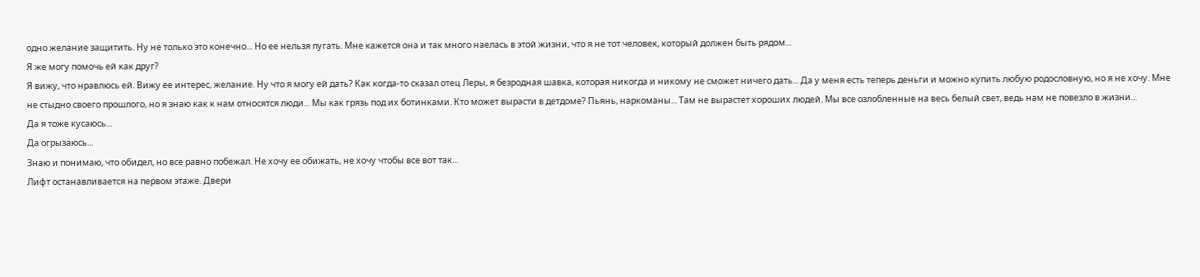одно желание защитить. Ну не только это конечно... Но ее нельзя пугать. Мне кажется она и так много наелась в этой жизни, что я не тот человек, который должен быть рядом...
Я же могу помочь ей как друг?
Я вижу, что нравлюсь ей. Вижу ее интерес, желание. Ну что я могу ей дать? Как когда-то сказал отец Леры, я безродная шавка, которая никогда и никому не сможет ничего дать... Да у меня есть теперь деньги и можно купить любую родословную, но я не хочу. Мне не стыдно своего прошлого, но я знаю как к нам относятся люди... Мы как грязь под их ботинками. Кто может вырасти в детдоме? Пьянь, наркоманы... Там не вырастет хороших людей. Мы все озлобленные на весь белый свет, ведь нам не повезло в жизни...
Да я тоже кусаюсь...
Да огрызаюсь...
Знаю и понимаю, что обидел, но все равно побежал. Не хочу ее обижать, не хочу чтобы все вот так...
Лифт останавливается на первом этаже. Двери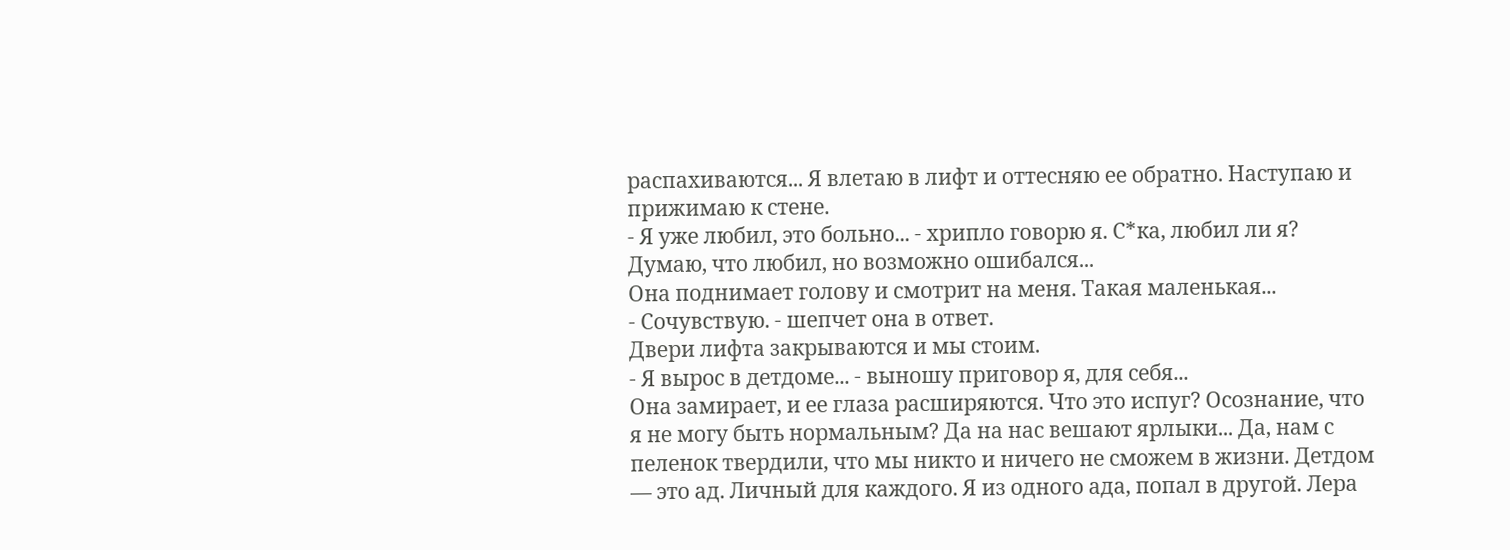распахиваются... Я влетаю в лифт и оттесняю ее обратно. Наступаю и прижимаю к стене.
- Я уже любил, это больно... - хрипло говорю я. С*ка, любил ли я? Думаю, что любил, но возможно ошибался...
Она поднимает голову и смотрит на меня. Такая маленькая...
- Сочувствую. - шепчет она в ответ.
Двери лифта закрываются и мы стоим.
- Я вырос в детдоме... - выношу приговор я, для себя...
Она замирает, и ее глаза расширяются. Что это испуг? Осознание, что я не могу быть нормальным? Да на нас вешают ярлыки... Да, нам с пеленок твердили, что мы никто и ничего не сможем в жизни. Детдом — это ад. Личный для каждого. Я из одного ада, попал в другой. Лера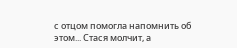с отцом помогла напомнить об этом... Стася молчит, а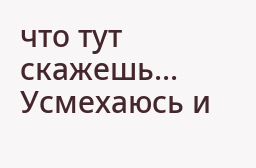что тут скажешь...
Усмехаюсь и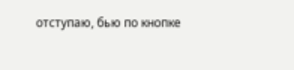отступаю, бью по кнопке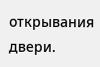открывания двери.